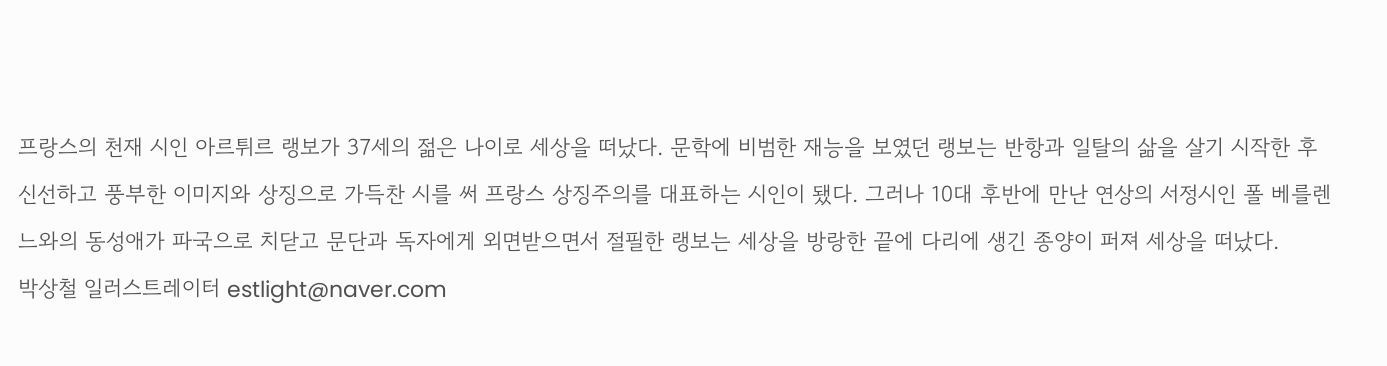프랑스의 천재 시인 아르튀르 랭보가 37세의 젊은 나이로 세상을 떠났다. 문학에 비범한 재능을 보였던 랭보는 반항과 일탈의 삶을 살기 시작한 후 신선하고 풍부한 이미지와 상징으로 가득찬 시를 써 프랑스 상징주의를 대표하는 시인이 됐다. 그러나 10대 후반에 만난 연상의 서정시인 폴 베를렌느와의 동성애가 파국으로 치닫고 문단과 독자에게 외면받으면서 절필한 랭보는 세상을 방랑한 끝에 다리에 생긴 종양이 퍼져 세상을 떠났다.
박상철 일러스트레이터 estlight@naver.com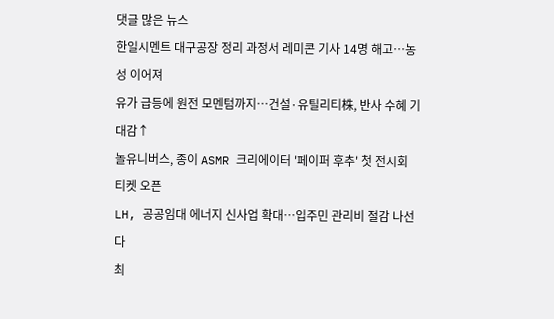댓글 많은 뉴스
한일시멘트 대구공장 정리 과정서 레미콘 기사 14명 해고…농성 이어져
유가 급등에 원전 모멘텀까지…건설·유틸리티株, 반사 수혜 기대감↑
놀유니버스, 종이 ASMR 크리에이터 '페이퍼 후추' 첫 전시회 티켓 오픈
LH, 공공임대 에너지 신사업 확대…입주민 관리비 절감 나선다
최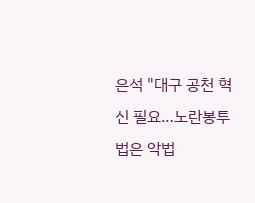은석 "대구 공천 혁신 필요…노란봉투법은 악법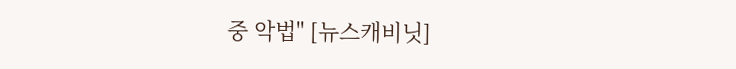중 악법" [뉴스캐비닛]